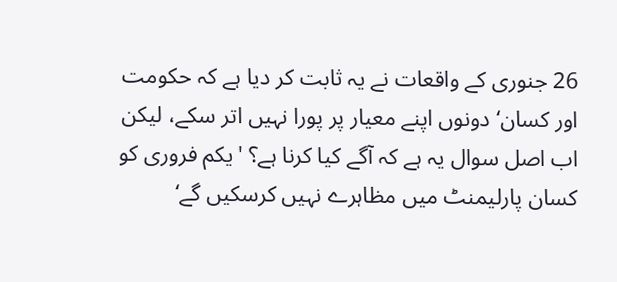26 جنوری کے واقعات نے یہ ثابت کر دیا ہے کہ حکومت اور کسان‘ دونوں اپنے معیار پر پورا نہیں اتر سکے، لیکن اب اصل سوال یہ ہے کہ آگے کیا کرنا ہے؟ 'یکم فروری کو کسان پارلیمنٹ میں مظاہرے نہیں کرسکیں گے‘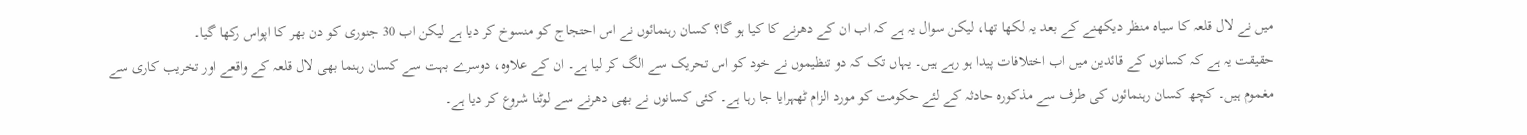میں نے لال قلعہ کا سیاہ منظر دیکھنے کے بعد یہ لکھا تھا، لیکن سوال یہ ہے کہ اب ان کے دھرنے کا کیا ہو گا؟ کسان رہنمائوں نے اس احتجاج کو منسوخ کر دیا ہے لیکن اب 30 جنوری کو دن بھر کا اپواس رکھا گیا۔
حقیقت یہ ہے کہ کسانوں کے قائدین میں اب اختلافات پیدا ہو رہے ہیں۔ یہاں تک کہ دو تنظیموں نے خود کو اس تحریک سے الگ کر لیا ہے۔ ان کے علاوہ، دوسرے بہت سے کسان رہنما بھی لال قلعہ کے واقعے اور تخریب کاری سے مغموم ہیں۔ کچھ کسان رہنمائوں کی طرف سے مذکورہ حادثہ کے لئے حکومت کو مورد الزام ٹھہرایا جا رہا ہے۔ کئی کسانوں نے بھی دھرنے سے لوٹنا شروع کر دیا ہے۔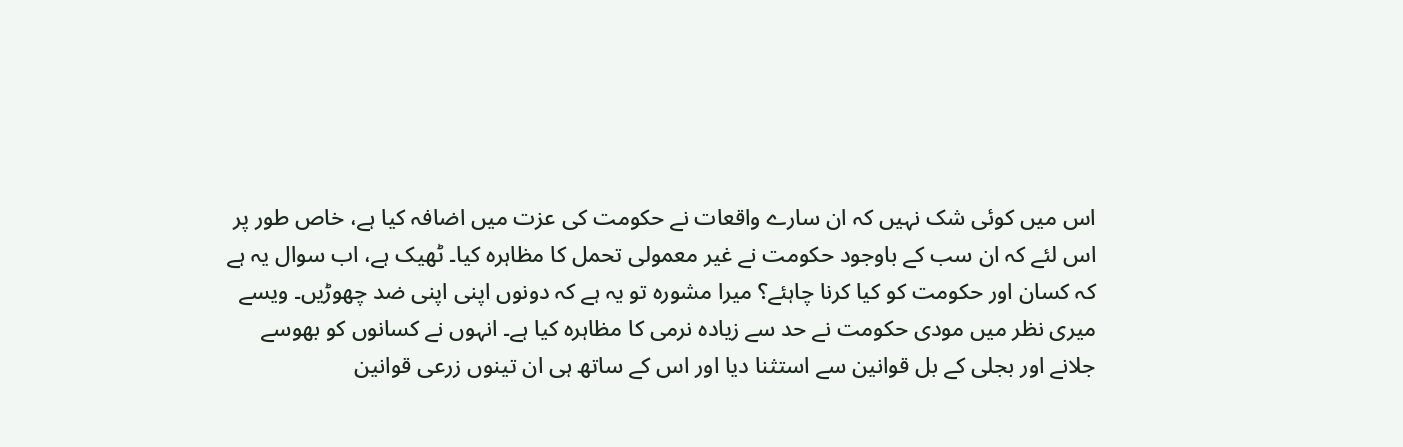اس میں کوئی شک نہیں کہ ان سارے واقعات نے حکومت کی عزت میں اضافہ کیا ہے، خاص طور پر اس لئے کہ ان سب کے باوجود حکومت نے غیر معمولی تحمل کا مظاہرہ کیا۔ ٹھیک ہے، اب سوال یہ ہے کہ کسان اور حکومت کو کیا کرنا چاہئے؟ میرا مشورہ تو یہ ہے کہ دونوں اپنی اپنی ضد چھوڑیں۔ ویسے میری نظر میں مودی حکومت نے حد سے زیادہ نرمی کا مظاہرہ کیا ہے۔ انہوں نے کسانوں کو بھوسے جلانے اور بجلی کے بل قوانین سے استثنا دیا اور اس کے ساتھ ہی ان تینوں زرعی قوانین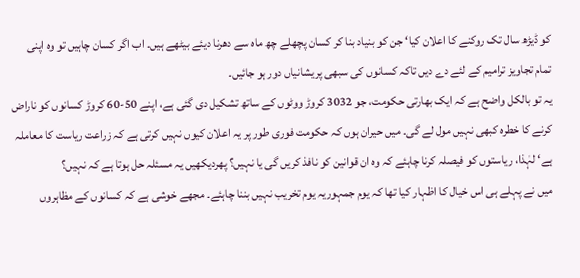کو ڈیڑھ سال تک روکنے کا اعلان کیا‘ جن کو بنیاد بنا کر کسان پچھلے چھ ماہ سے دھرنا دیئے بیٹھے ہیں۔ اب اگر کسان چاہیں تو وہ اپنی تمام تجاویز ترامیم کے لئے دے دیں تاکہ کسانوں کی سبھی پریشانیاں دور ہو جائیں۔
یہ تو بالکل واضح ہے کہ ایک بھارتی حکومت، جو 3032 کروڑ ووٹوں کے ساتھ تشکیل دی گئی ہے، اپنے 50-60 کروڑ کسانوں کو ناراض کرنے کا خطرہ کبھی نہیں مول لے گی۔ میں حیران ہوں کہ حکومت فوری طور پر یہ اعلان کیوں نہیں کرتی ہے کہ زراعت ریاست کا معاملہ ہے‘ لہٰذا، ریاستوں کو فیصلہ کرنا چاہئے کہ وہ ان قوانین کو نافذ کریں گی یا نہیں؟ پھردیکھیں یہ مسئلہ حل ہوتا ہے کہ نہیں؟
میں نے پہلے ہی اس خیال کا اظہار کیا تھا کہ یوم جمہوریہ یوم تخریب نہیں بننا چاہئے۔ مجھے خوشی ہے کہ کسانوں کے مظاہروں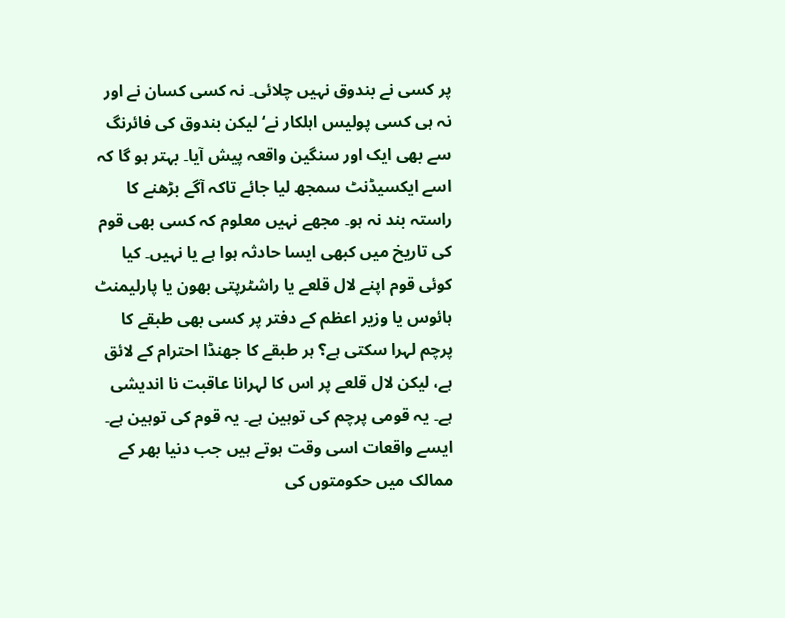پر کسی نے بندوق نہیں چلائی۔ نہ کسی کسان نے اور نہ ہی کسی پولیس اہلکار نے‘ لیکن بندوق کی فائرنگ سے بھی ایک اور سنگین واقعہ پیش آیا۔ بہتر ہو گا کہ اسے ایکسیڈنٹ سمجھ لیا جائے تاکہ آگے بڑھنے کا راستہ بند نہ ہو۔ مجھے نہیں معلوم کہ کسی بھی قوم کی تاریخ میں کبھی ایسا حادثہ ہوا ہے یا نہیں۔ کیا کوئی قوم اپنے لال قلعے یا راشٹرپتی بھون یا پارلیمنٹ ہائوس یا وزیر اعظم کے دفتر پر کسی بھی طبقے کا پرچم لہرا سکتی ہے؟ ہر طبقے کا جھنڈا احترام کے لائق ہے، لیکن لال قلعے پر اس کا لہرانا عاقبت نا اندیشی ہے۔ یہ قومی پرچم کی توہین ہے۔ یہ قوم کی توہین ہے۔
ایسے واقعات اسی وقت ہوتے ہیں جب دنیا بھر کے ممالک میں حکومتوں کی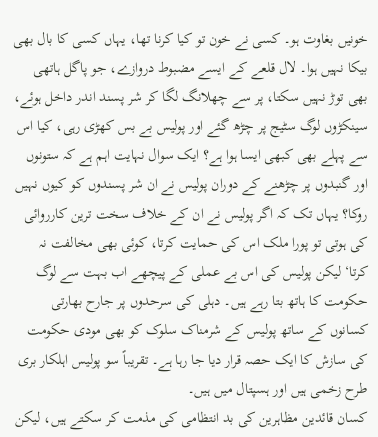خونیں بغاوت ہو۔ کسی نے خون تو کیا کرنا تھا، یہاں کسی کا بال بھی بیکا نہیں ہوا۔ لال قلعے کے ایسے مضبوط دروازے، جو پاگل ہاتھی بھی توڑ نہیں سکتا، پر سے چھلانگ لگا کر شر پسند اندر داخل ہوئے، سینکڑوں لوگ سٹیج پر چڑھ گئے اور پولیس بے بس کھڑی رہی، کیا اس سے پہلے بھی کبھی ایسا ہوا ہے؟ ایک سوال نہایت اہم ہے کہ ستونوں اور گنبدوں پر چڑھنے کے دوران پولیس نے ان شر پسندوں کو کیوں نہیں روکا؟ یہاں تک کہ اگر پولیس نے ان کے خلاف سخت ترین کارروائی کی ہوتی تو پورا ملک اس کی حمایت کرتا، کوئی بھی مخالفت نہ کرتا‘ لیکن پولیس کی اس بے عملی کے پیچھے اب بہت سے لوگ حکومت کا ہاتھ بتا رہے ہیں۔ دہلی کی سرحدوں پر جارح بھارتی کسانوں کے ساتھ پولیس کے شرمناک سلوک کو بھی مودی حکومت کی سازش کا ایک حصہ قرار دیا جا رہا ہے۔ تقریباً سو پولیس اہلکار بری طرح زخمی ہیں اور ہسپتال میں ہیں۔
کسان قائدین مظاہرین کی بد انتظامی کی مذمت کر سکتے ہیں، لیکن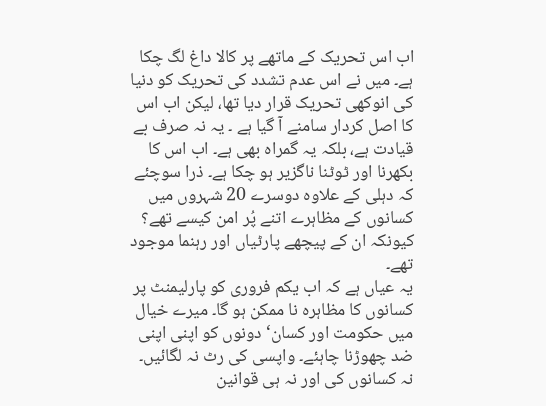اب اس تحریک کے ماتھے پر کالا داغ لگ چکا ہے۔ میں نے اس عدم تشدد کی تحریک کو دنیا کی انوکھی تحریک قرار دیا تھا، لیکن اب اس کا اصل کردار سامنے آ گیا ہے ۔ یہ نہ صرف بے قیادت ہے، بلکہ یہ گمراہ بھی ہے۔ اب اس کا بکھرنا اور ٹوٹنا ناگزیر ہو چکا ہے۔ ذرا سوچئے کہ دہلی کے علاوہ دوسرے 20 شہروں میں کسانوں کے مظاہرے اتنے پُر امن کیسے تھے؟ کیونکہ ان کے پیچھے پارٹیاں اور رہنما موجود تھے۔
یہ عیاں ہے کہ اب یکم فروری کو پارلیمنٹ پر کسانوں کا مظاہرہ نا ممکن ہو گا۔ میرے خیال میں حکومت اور کسان‘ دونوں کو اپنی اپنی ضد چھوڑنا چاہئے۔ واپسی کی رٹ نہ لگائیں۔ نہ کسانوں کی اور نہ ہی قوانین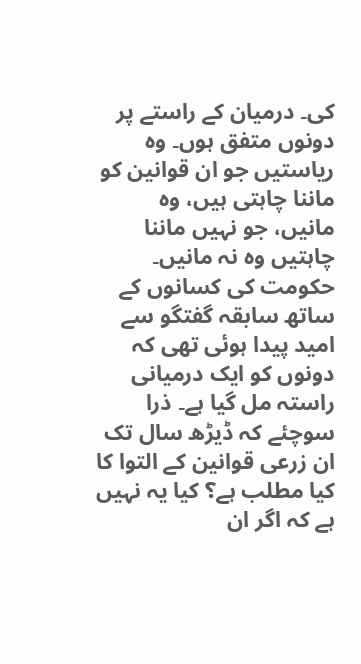کی۔ درمیان کے راستے پر دونوں متفق ہوں۔ وہ ریاستیں جو ان قوانین کو ماننا چاہتی ہیں، وہ مانیں، جو نہیں ماننا چاہتیں وہ نہ مانیں۔
حکومت کی کسانوں کے ساتھ سابقہ گفتگو سے امید پیدا ہوئی تھی کہ دونوں کو ایک درمیانی راستہ مل گیا ہے۔ ذرا سوچئے کہ ڈیڑھ سال تک ان زرعی قوانین کے التوا کا کیا مطلب ہے؟ کیا یہ نہیں ہے کہ اگر ان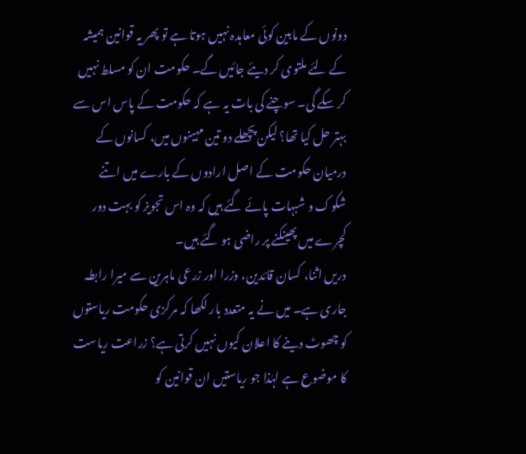دونوں کے مابین کوئی معاہدہ نہیں ہوتا ہے تو پھر یہ قوانین ہمیشہ کے لئے ملتوی کر دیئے جائیں گے۔ حکومت ان کو مسلط نہیں کر سکے گی۔ سوچنے کی بات یہ ہے کہ حکومت کے پاس اس سے بہتر حل کیا تھا؟ لیکن پچھلے دو تین مہینوں میں، کسانوں کے درمیان حکومت کے اصل ارادوں کے بارے میں اتنے شکوک و شبہات پائے گئے ہیں کہ وہ اس تجویز کو بہت دور کچرے میں پھینکنے پر راضی ہو گئے ہیں۔
دریں اثنا، کسان قائدین، وزرا اور زرعی ماہرین سے میرا رابطہ جاری ہے۔ میں نے یہ متعدد بار لکھا کہ مرکزی حکومت ریاستوں کو چھوٹ دینے کا اعلان کیوں نہیں کرتی ہے؟ زراعت ریاست کا موضوع ہے لہٰذا جو ریاستیں ان قوانین کو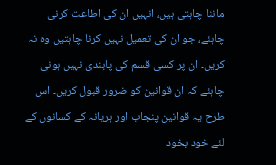ماننا چاہتی ہیں، انہیں ان کی اطاعت کرنی چاہئے، جو ان کی تعمیل نہیں کرنا چاہتیں وہ نہ کریں۔ ان پر کسی قسم کی پابندی نہیں ہونی چاہئے کہ ان قوانین کو ضرور قبول کریں۔ اس طرح یہ قوانین پنجاب اور ہریانہ کے کسانوں کے لئے خود بخود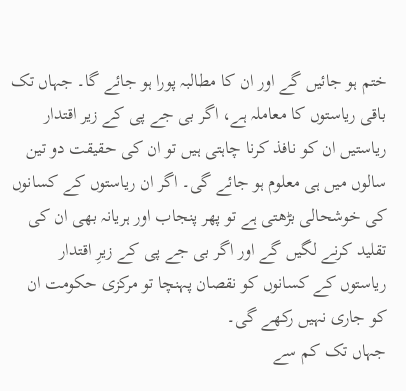ختم ہو جائیں گے اور ان کا مطالبہ پورا ہو جائے گا۔ جہاں تک باقی ریاستوں کا معاملہ ہے، اگر بی جے پی کے زیر اقتدار ریاستیں ان کو نافذ کرنا چاہتی ہیں تو ان کی حقیقت دو تین سالوں میں ہی معلوم ہو جائے گی۔ اگر ان ریاستوں کے کسانوں کی خوشحالی بڑھتی ہے تو پھر پنجاب اور ہریانہ بھی ان کی تقلید کرنے لگیں گے اور اگر بی جے پی کے زیرِ اقتدار ریاستوں کے کسانوں کو نقصان پہنچا تو مرکزی حکومت ان کو جاری نہیں رکھے گی۔
جہاں تک کم سے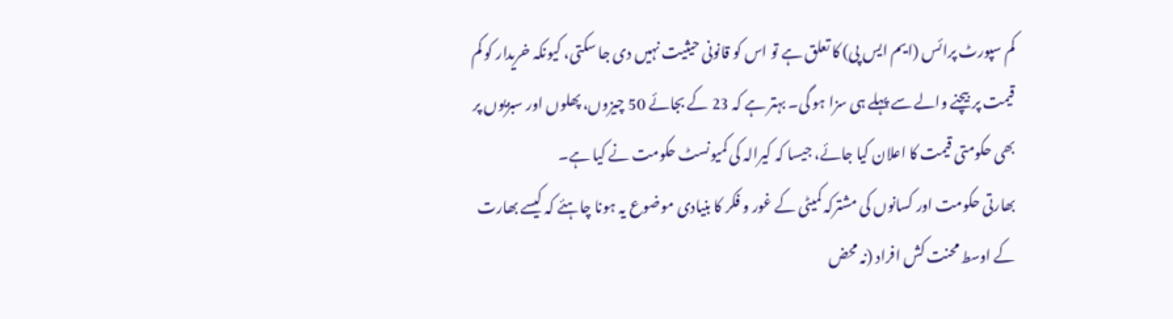کم سپورٹ پرائس (ایم ایس پی) کا تعلق ہے تو اس کو قانونی حیثیت نہیں دی جا سکتی، کیونکہ خریدار کو کم قیمت پر بیچنے والے سے پہلے ہی سزا ہو گی۔ بہتر ہے کہ 23 کے بجائے 50 چیزوں، پھلوں اور سبزیوں پر بھی حکومتی قیمت کا اعلان کیا جائے، جیسا کہ کیرالہ کی کمیونسٹ حکومت نے کیا ہے۔
بھارتی حکومت اور کسانوں کی مشترکہ کمیٹی کے غور و فکر کا بنیادی موضوع یہ ہونا چاہئے کہ کیسے بھارت کے اوسط محنت کش افراد (نہ محض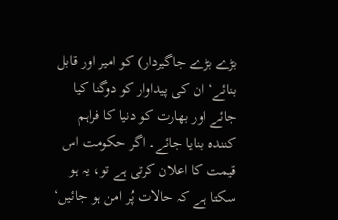بڑے بڑے جاگیردار) کو امیر اور قابل بنائے‘ ان کی پیداوار کو دوگنا کیا جائے اور بھارت کو دنیا کا فراہم کنندہ بنایا جائے۔ اگر حکومت اس قیمت کا اعلان کرتی ہے تو، یہ ہو سکتا ہے کہ حالات پُر امن ہو جائیں‘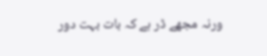ورنہ مجھے ڈر ہے کہ بات بہت دور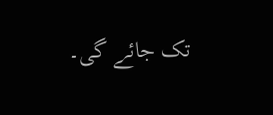تک جائے گی۔